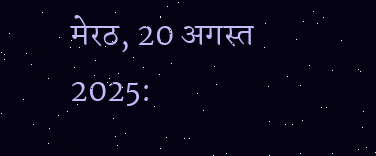मेरठ, 20 अगस्त 2025: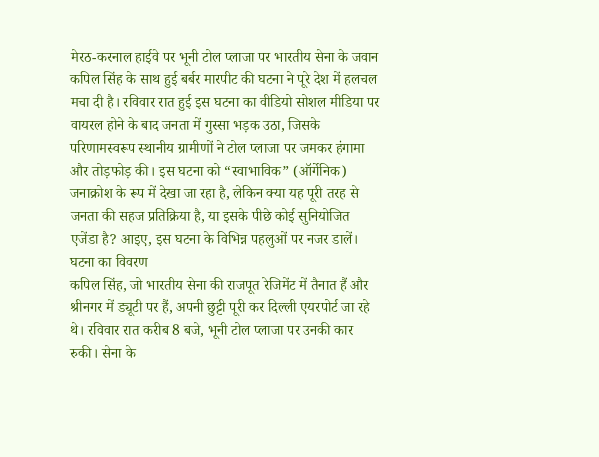मेरठ-करनाल हाईवे पर भूनी टोल प्लाजा पर भारतीय सेना के जवान कपिल सिंह के साथ हुई बर्बर मारपीट की घटना ने पूरे देश में हलचल मचा दी है। रविवार रात हुई इस घटना का वीडियो सोशल मीडिया पर वायरल होने के बाद जनता में गुस्सा भड़क उठा, जिसके परिणामस्वरूप स्थानीय ग्रामीणों ने टोल प्लाजा पर जमकर हंगामा और तोड़फोड़ की। इस घटना को “स्वाभाविक” (ऑर्गेनिक) जनाक्रोश के रूप में देखा जा रहा है, लेकिन क्या यह पूरी तरह से जनता की सहज प्रतिक्रिया है, या इसके पीछे कोई सुनियोजित एजेंडा है? आइए, इस घटना के विभिन्न पहलुओं पर नजर डालें।
घटना का विवरण
कपिल सिंह, जो भारतीय सेना की राजपूत रेजिमेंट में तैनात हैं और श्रीनगर में ड्यूटी पर हैं, अपनी छुट्टी पूरी कर दिल्ली एयरपोर्ट जा रहे थे। रविवार रात करीब 8 बजे, भूनी टोल प्लाजा पर उनकी कार रुकी। सेना के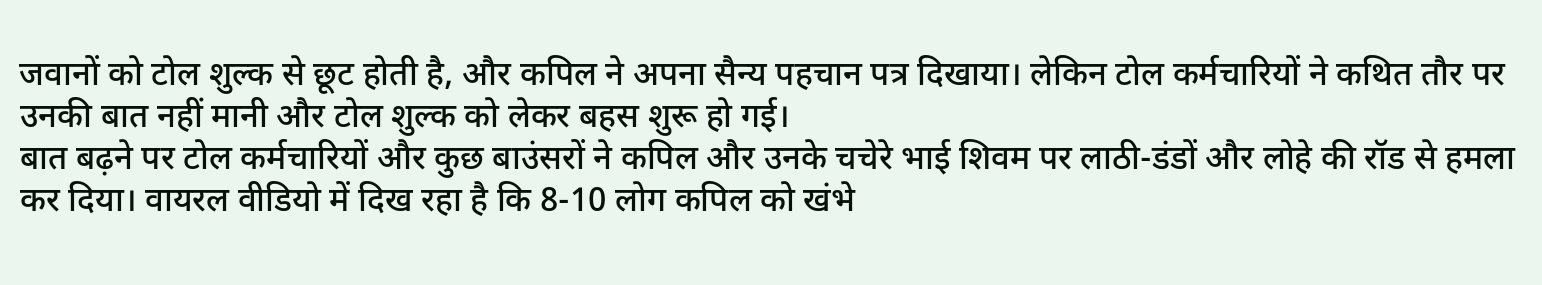जवानों को टोल शुल्क से छूट होती है, और कपिल ने अपना सैन्य पहचान पत्र दिखाया। लेकिन टोल कर्मचारियों ने कथित तौर पर उनकी बात नहीं मानी और टोल शुल्क को लेकर बहस शुरू हो गई।
बात बढ़ने पर टोल कर्मचारियों और कुछ बाउंसरों ने कपिल और उनके चचेरे भाई शिवम पर लाठी-डंडों और लोहे की रॉड से हमला कर दिया। वायरल वीडियो में दिख रहा है कि 8-10 लोग कपिल को खंभे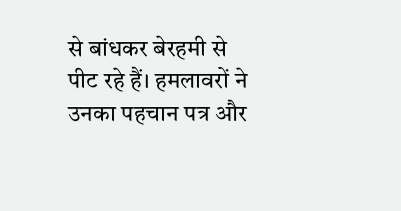से बांधकर बेरहमी से पीट रहे हैं। हमलावरों ने उनका पहचान पत्र और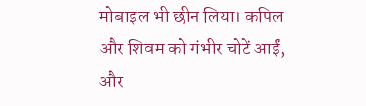मोबाइल भी छीन लिया। कपिल और शिवम को गंभीर चोटें आईं, और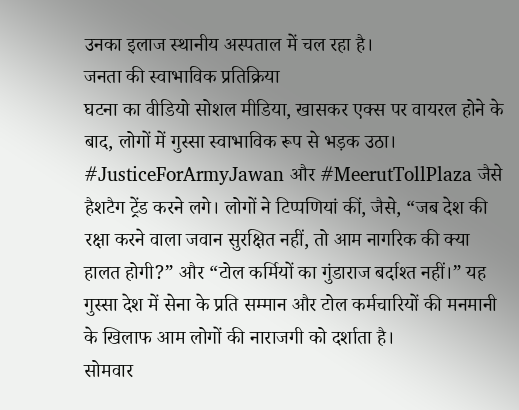उनका इलाज स्थानीय अस्पताल में चल रहा है।
जनता की स्वाभाविक प्रतिक्रिया
घटना का वीडियो सोशल मीडिया, खासकर एक्स पर वायरल होने के बाद, लोगों में गुस्सा स्वाभाविक रूप से भड़क उठा। #JusticeForArmyJawan और #MeerutTollPlaza जैसे हैशटैग ट्रेंड करने लगे। लोगों ने टिप्पणियां कीं, जैसे, “जब देश की रक्षा करने वाला जवान सुरक्षित नहीं, तो आम नागरिक की क्या हालत होगी?” और “टोल कर्मियों का गुंडाराज बर्दाश्त नहीं।” यह गुस्सा देश में सेना के प्रति सम्मान और टोल कर्मचारियों की मनमानी के खिलाफ आम लोगों की नाराजगी को दर्शाता है।
सोमवार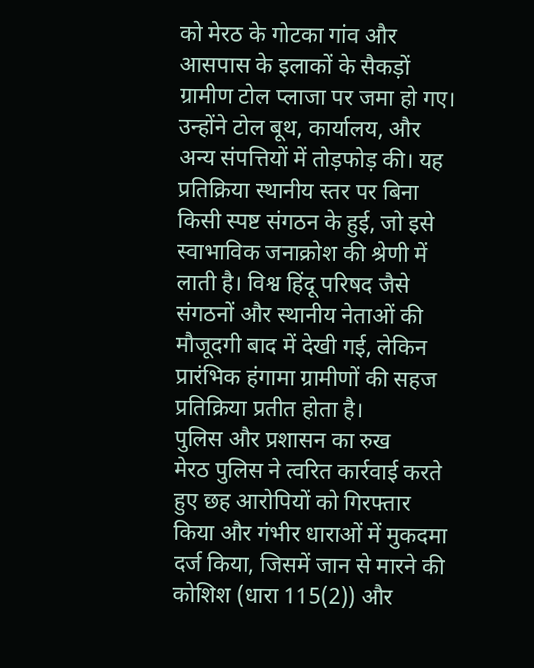को मेरठ के गोटका गांव और आसपास के इलाकों के सैकड़ों ग्रामीण टोल प्लाजा पर जमा हो गए। उन्होंने टोल बूथ, कार्यालय, और अन्य संपत्तियों में तोड़फोड़ की। यह प्रतिक्रिया स्थानीय स्तर पर बिना किसी स्पष्ट संगठन के हुई, जो इसे स्वाभाविक जनाक्रोश की श्रेणी में लाती है। विश्व हिंदू परिषद जैसे संगठनों और स्थानीय नेताओं की मौजूदगी बाद में देखी गई, लेकिन प्रारंभिक हंगामा ग्रामीणों की सहज प्रतिक्रिया प्रतीत होता है।
पुलिस और प्रशासन का रुख
मेरठ पुलिस ने त्वरित कार्रवाई करते हुए छह आरोपियों को गिरफ्तार किया और गंभीर धाराओं में मुकदमा दर्ज किया, जिसमें जान से मारने की कोशिश (धारा 115(2)) और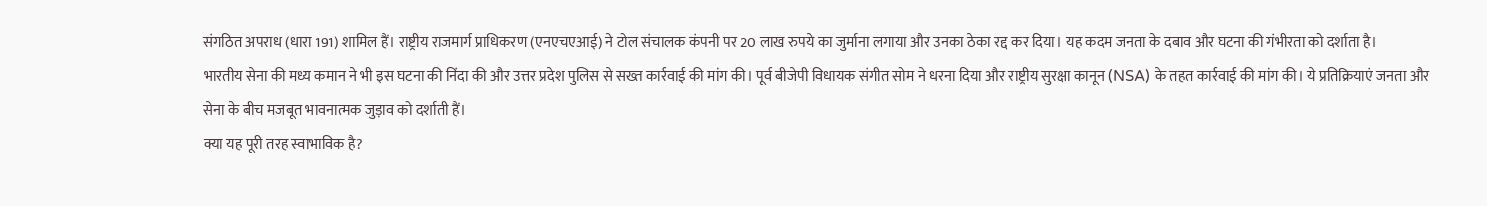संगठित अपराध (धारा 191) शामिल हैं। राष्ट्रीय राजमार्ग प्राधिकरण (एनएचएआई) ने टोल संचालक कंपनी पर 20 लाख रुपये का जुर्माना लगाया और उनका ठेका रद्द कर दिया। यह कदम जनता के दबाव और घटना की गंभीरता को दर्शाता है।
भारतीय सेना की मध्य कमान ने भी इस घटना की निंदा की और उत्तर प्रदेश पुलिस से सख्त कार्रवाई की मांग की। पूर्व बीजेपी विधायक संगीत सोम ने धरना दिया और राष्ट्रीय सुरक्षा कानून (NSA) के तहत कार्रवाई की मांग की। ये प्रतिक्रियाएं जनता और सेना के बीच मजबूत भावनात्मक जुड़ाव को दर्शाती हैं।
क्या यह पूरी तरह स्वाभाविक है?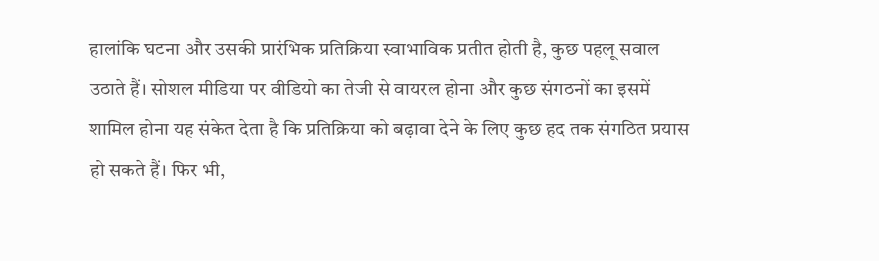हालांकि घटना और उसकी प्रारंभिक प्रतिक्रिया स्वाभाविक प्रतीत होती है, कुछ पहलू सवाल उठाते हैं। सोशल मीडिया पर वीडियो का तेजी से वायरल होना और कुछ संगठनों का इसमें शामिल होना यह संकेत देता है कि प्रतिक्रिया को बढ़ावा देने के लिए कुछ हद तक संगठित प्रयास हो सकते हैं। फिर भी,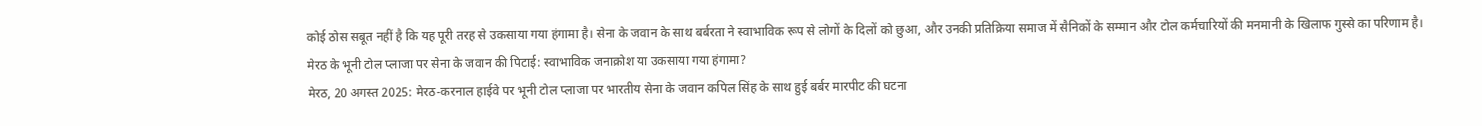कोई ठोस सबूत नहीं है कि यह पूरी तरह से उकसाया गया हंगामा है। सेना के जवान के साथ बर्बरता ने स्वाभाविक रूप से लोगों के दिलों को छुआ, और उनकी प्रतिक्रिया समाज में सैनिकों के सम्मान और टोल कर्मचारियों की मनमानी के खिलाफ गुस्से का परिणाम है।
मेरठ के भूनी टोल प्लाजा पर सेना के जवान की पिटाई: स्वाभाविक जनाक्रोश या उकसाया गया हंगामा?
मेरठ, 20 अगस्त 2025: मेरठ-करनाल हाईवे पर भूनी टोल प्लाजा पर भारतीय सेना के जवान कपिल सिंह के साथ हुई बर्बर मारपीट की घटना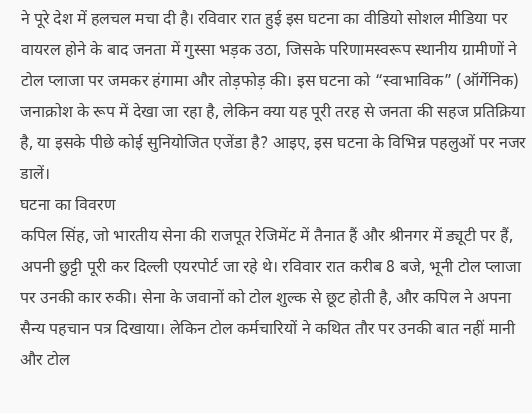ने पूरे देश में हलचल मचा दी है। रविवार रात हुई इस घटना का वीडियो सोशल मीडिया पर वायरल होने के बाद जनता में गुस्सा भड़क उठा, जिसके परिणामस्वरूप स्थानीय ग्रामीणों ने टोल प्लाजा पर जमकर हंगामा और तोड़फोड़ की। इस घटना को “स्वाभाविक” (ऑर्गेनिक) जनाक्रोश के रूप में देखा जा रहा है, लेकिन क्या यह पूरी तरह से जनता की सहज प्रतिक्रिया है, या इसके पीछे कोई सुनियोजित एजेंडा है? आइए, इस घटना के विभिन्न पहलुओं पर नजर डालें।
घटना का विवरण
कपिल सिंह, जो भारतीय सेना की राजपूत रेजिमेंट में तैनात हैं और श्रीनगर में ड्यूटी पर हैं, अपनी छुट्टी पूरी कर दिल्ली एयरपोर्ट जा रहे थे। रविवार रात करीब 8 बजे, भूनी टोल प्लाजा पर उनकी कार रुकी। सेना के जवानों को टोल शुल्क से छूट होती है, और कपिल ने अपना सैन्य पहचान पत्र दिखाया। लेकिन टोल कर्मचारियों ने कथित तौर पर उनकी बात नहीं मानी और टोल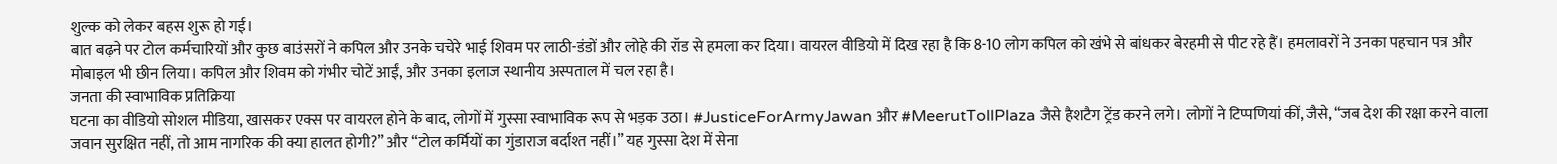शुल्क को लेकर बहस शुरू हो गई।
बात बढ़ने पर टोल कर्मचारियों और कुछ बाउंसरों ने कपिल और उनके चचेरे भाई शिवम पर लाठी-डंडों और लोहे की रॉड से हमला कर दिया। वायरल वीडियो में दिख रहा है कि 8-10 लोग कपिल को खंभे से बांधकर बेरहमी से पीट रहे हैं। हमलावरों ने उनका पहचान पत्र और मोबाइल भी छीन लिया। कपिल और शिवम को गंभीर चोटें आईं, और उनका इलाज स्थानीय अस्पताल में चल रहा है।
जनता की स्वाभाविक प्रतिक्रिया
घटना का वीडियो सोशल मीडिया, खासकर एक्स पर वायरल होने के बाद, लोगों में गुस्सा स्वाभाविक रूप से भड़क उठा। #JusticeForArmyJawan और #MeerutTollPlaza जैसे हैशटैग ट्रेंड करने लगे। लोगों ने टिप्पणियां कीं, जैसे, “जब देश की रक्षा करने वाला जवान सुरक्षित नहीं, तो आम नागरिक की क्या हालत होगी?” और “टोल कर्मियों का गुंडाराज बर्दाश्त नहीं।” यह गुस्सा देश में सेना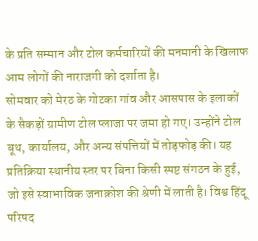के प्रति सम्मान और टोल कर्मचारियों की मनमानी के खिलाफ आम लोगों की नाराजगी को दर्शाता है।
सोमवार को मेरठ के गोटका गांव और आसपास के इलाकों के सैकड़ों ग्रामीण टोल प्लाजा पर जमा हो गए। उन्होंने टोल बूथ, कार्यालय, और अन्य संपत्तियों में तोड़फोड़ की। यह प्रतिक्रिया स्थानीय स्तर पर बिना किसी स्पष्ट संगठन के हुई, जो इसे स्वाभाविक जनाक्रोश की श्रेणी में लाती है। विश्व हिंदू परिषद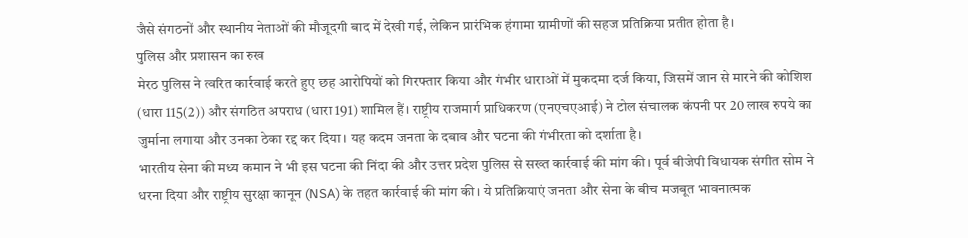जैसे संगठनों और स्थानीय नेताओं की मौजूदगी बाद में देखी गई, लेकिन प्रारंभिक हंगामा ग्रामीणों की सहज प्रतिक्रिया प्रतीत होता है।
पुलिस और प्रशासन का रुख
मेरठ पुलिस ने त्वरित कार्रवाई करते हुए छह आरोपियों को गिरफ्तार किया और गंभीर धाराओं में मुकदमा दर्ज किया, जिसमें जान से मारने की कोशिश (धारा 115(2)) और संगठित अपराध (धारा 191) शामिल हैं। राष्ट्रीय राजमार्ग प्राधिकरण (एनएचएआई) ने टोल संचालक कंपनी पर 20 लाख रुपये का जुर्माना लगाया और उनका ठेका रद्द कर दिया। यह कदम जनता के दबाव और घटना की गंभीरता को दर्शाता है।
भारतीय सेना की मध्य कमान ने भी इस घटना की निंदा की और उत्तर प्रदेश पुलिस से सख्त कार्रवाई की मांग की। पूर्व बीजेपी विधायक संगीत सोम ने धरना दिया और राष्ट्रीय सुरक्षा कानून (NSA) के तहत कार्रवाई की मांग की। ये प्रतिक्रियाएं जनता और सेना के बीच मजबूत भावनात्मक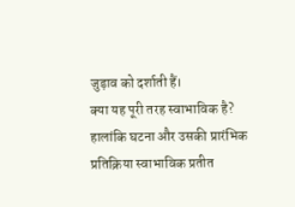जुड़ाव को दर्शाती हैं।
क्या यह पूरी तरह स्वाभाविक है?
हालांकि घटना और उसकी प्रारंभिक प्रतिक्रिया स्वाभाविक प्रतीत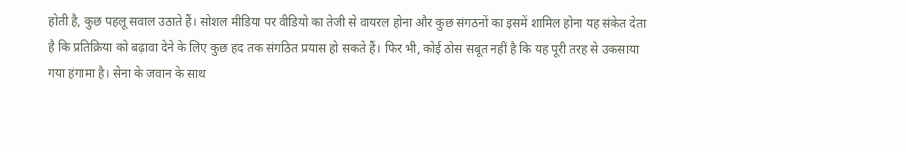होती है, कुछ पहलू सवाल उठाते हैं। सोशल मीडिया पर वीडियो का तेजी से वायरल होना और कुछ संगठनों का इसमें शामिल होना यह संकेत देता है कि प्रतिक्रिया को बढ़ावा देने के लिए कुछ हद तक संगठित प्रयास हो सकते हैं। फिर भी, कोई ठोस सबूत नहीं है कि यह पूरी तरह से उकसाया गया हंगामा है। सेना के जवान के साथ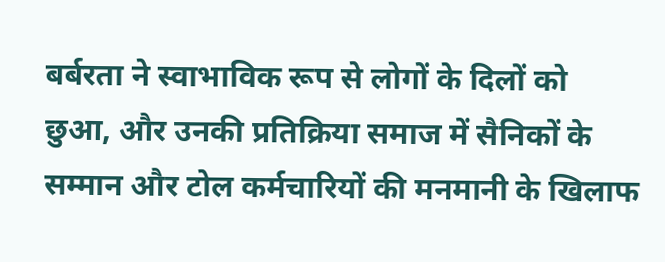बर्बरता ने स्वाभाविक रूप से लोगों के दिलों को छुआ, और उनकी प्रतिक्रिया समाज में सैनिकों के सम्मान और टोल कर्मचारियों की मनमानी के खिलाफ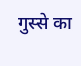गुस्से का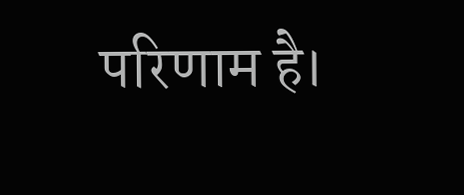परिणाम है।